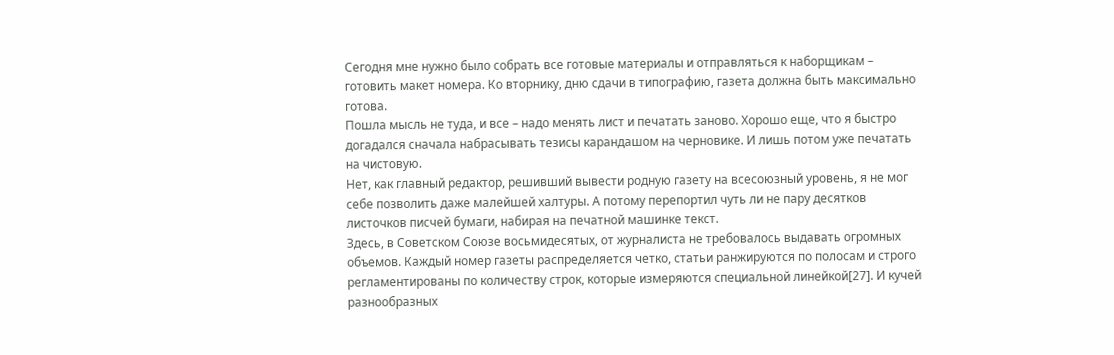Сегодня мне нужно было собрать все готовые материалы и отправляться к наборщикам – готовить макет номера. Ко вторнику, дню сдачи в типографию, газета должна быть максимально готова.
Пошла мысль не туда, и все – надо менять лист и печатать заново. Хорошо еще, что я быстро догадался сначала набрасывать тезисы карандашом на черновике. И лишь потом уже печатать на чистовую.
Нет, как главный редактор, решивший вывести родную газету на всесоюзный уровень, я не мог себе позволить даже малейшей халтуры. А потому перепортил чуть ли не пару десятков листочков писчей бумаги, набирая на печатной машинке текст.
Здесь, в Советском Союзе восьмидесятых, от журналиста не требовалось выдавать огромных объемов. Каждый номер газеты распределяется четко, статьи ранжируются по полосам и строго регламентированы по количеству строк, которые измеряются специальной линейкой[27]. И кучей разнообразных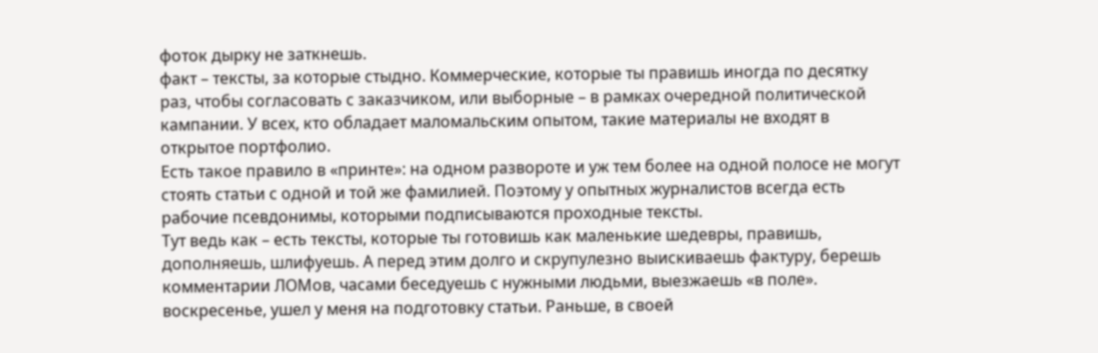фоток дырку не заткнешь.
факт – тексты, за которые стыдно. Коммерческие, которые ты правишь иногда по десятку раз, чтобы согласовать с заказчиком, или выборные – в рамках очередной политической кампании. У всех, кто обладает маломальским опытом, такие материалы не входят в открытое портфолио.
Есть такое правило в «принте»: на одном развороте и уж тем более на одной полосе не могут стоять статьи с одной и той же фамилией. Поэтому у опытных журналистов всегда есть рабочие псевдонимы, которыми подписываются проходные тексты.
Тут ведь как – есть тексты, которые ты готовишь как маленькие шедевры, правишь, дополняешь, шлифуешь. А перед этим долго и скрупулезно выискиваешь фактуру, берешь комментарии ЛОМов, часами беседуешь с нужными людьми, выезжаешь «в поле».
воскресенье, ушел у меня на подготовку статьи. Раньше, в своей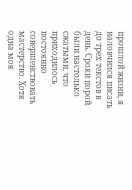прошлой жизни, я наловчился писать до трех текстов в день. Сроки порой были настолько сжатыми, что приходилось постоянно совершенствовать мастерство. Хотя одна моя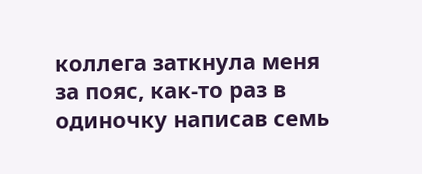коллега заткнула меня за пояс, как-то раз в одиночку написав семь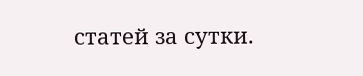статей за сутки.